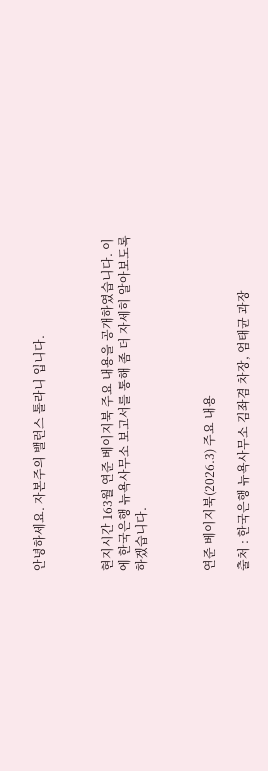안녕하세요. 자본주의 밸런스 톨라니 입니다.



현지시간 163월 연준 베이지북 주요 내용을 공개하였습니다. 이에 한국은행 뉴욕사무소 보고서를 통해 좀 더 자세히 알아보도록 하겠습니다.



연준 베이지북(2026.3) 주요 내용

출처 : 한국은행 뉴욕사무소 김좌겸 차장, 엄태균 과장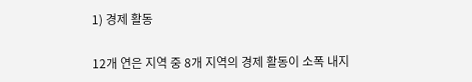1) 경제 활동

12개 연은 지역 중 8개 지역의 경제 활동이 소폭 내지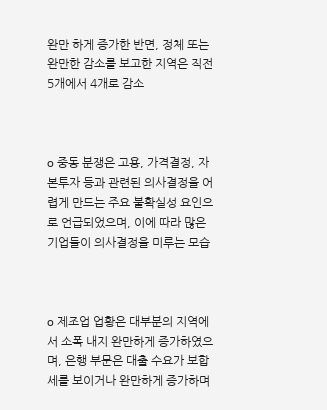완만 하게 증가한 반면, 정체 또는 완만한 감소를 보고한 지역은 직전 5개에서 4개로 감소



o 중동 분쟁은 고용, 가격결정, 자본투자 등과 관련된 의사결정을 어렵게 만드는 주요 불확실성 요인으로 언급되었으며, 이에 따라 많은 기업들이 의사결정을 미루는 모습



o 제조업 업황은 대부분의 지역에서 소폭 내지 완만하게 증가하였으며, 은행 부문은 대출 수요가 보합세를 보이거나 완만하게 증가하며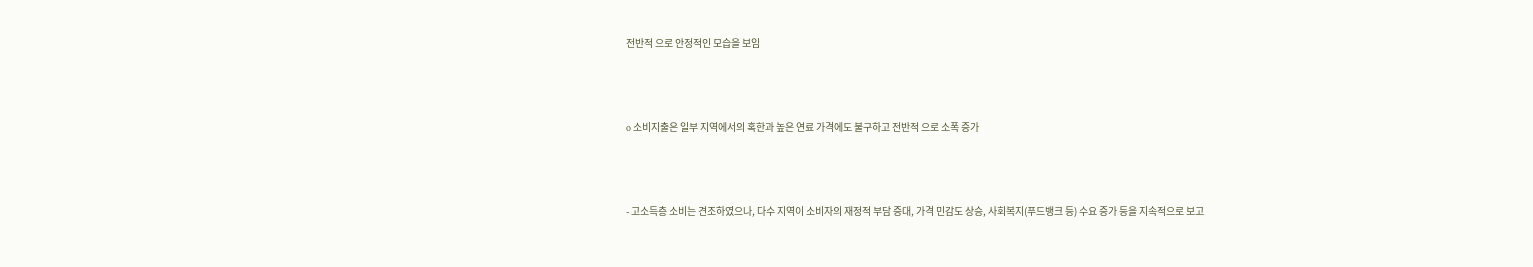전반적 으로 안정적인 모습을 보임



o 소비지출은 일부 지역에서의 혹한과 높은 연료 가격에도 불구하고 전반적 으로 소폭 증가



- 고소득층 소비는 견조하였으나, 다수 지역이 소비자의 재정적 부담 증대, 가격 민감도 상승, 사회복지(푸드뱅크 등) 수요 증가 등을 지속적으로 보고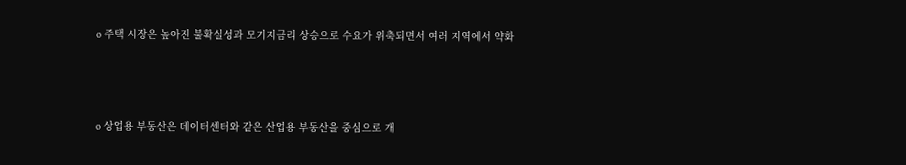o 주택 시장은 높아진 불확실성과 모기지금리 상승으로 수요가 위축되면서 여러 지역에서 약화



o 상업용 부동산은 데이터센터와 같은 산업용 부동산을 중심으로 개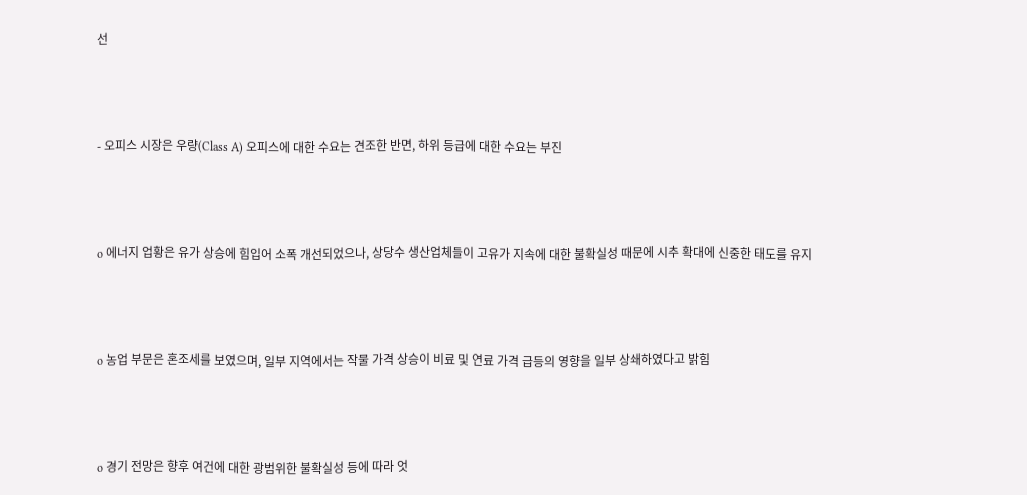선



- 오피스 시장은 우량(Class A) 오피스에 대한 수요는 견조한 반면, 하위 등급에 대한 수요는 부진



o 에너지 업황은 유가 상승에 힘입어 소폭 개선되었으나, 상당수 생산업체들이 고유가 지속에 대한 불확실성 때문에 시추 확대에 신중한 태도를 유지



o 농업 부문은 혼조세를 보였으며, 일부 지역에서는 작물 가격 상승이 비료 및 연료 가격 급등의 영향을 일부 상쇄하였다고 밝힘



o 경기 전망은 향후 여건에 대한 광범위한 불확실성 등에 따라 엇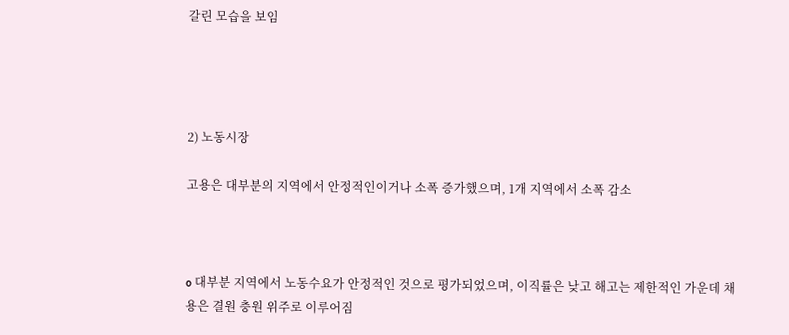갈린 모습을 보임




2) 노동시장

고용은 대부분의 지역에서 안정적인이거나 소폭 증가했으며, 1개 지역에서 소폭 감소



o 대부분 지역에서 노동수요가 안정적인 것으로 평가되었으며, 이직률은 낮고 해고는 제한적인 가운데 채용은 결원 충원 위주로 이루어짐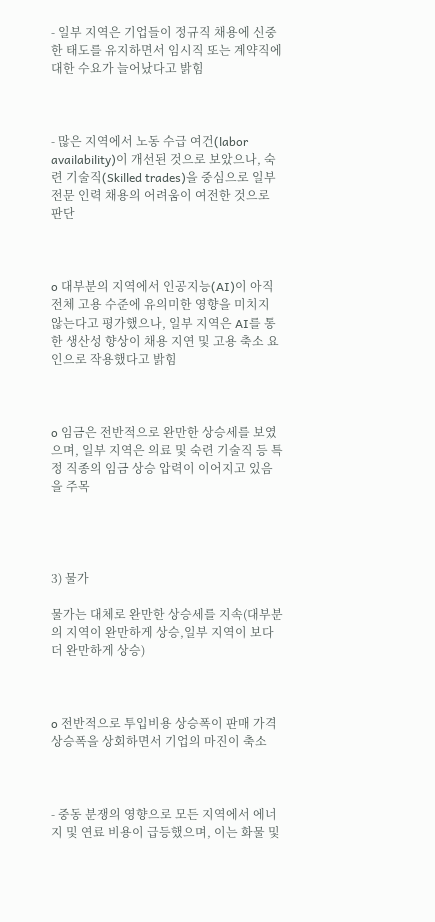- 일부 지역은 기업들이 정규직 채용에 신중한 태도를 유지하면서 임시직 또는 계약직에 대한 수요가 늘어났다고 밝힘



- 많은 지역에서 노동 수급 여건(labor availability)이 개선된 것으로 보았으나, 숙련 기술직(Skilled trades)을 중심으로 일부 전문 인력 채용의 어려움이 여전한 것으로 판단



o 대부분의 지역에서 인공지능(AI)이 아직 전체 고용 수준에 유의미한 영향을 미치지 않는다고 평가했으나, 일부 지역은 AI를 통한 생산성 향상이 채용 지연 및 고용 축소 요인으로 작용했다고 밝힘



o 임금은 전반적으로 완만한 상승세를 보였으며, 일부 지역은 의료 및 숙련 기술직 등 특정 직종의 임금 상승 압력이 이어지고 있음을 주목




3) 물가

물가는 대체로 완만한 상승세를 지속(대부분의 지역이 완만하게 상승,일부 지역이 보다 더 완만하게 상승)



o 전반적으로 투입비용 상승폭이 판매 가격 상승폭을 상회하면서 기업의 마진이 축소



- 중동 분쟁의 영향으로 모든 지역에서 에너지 및 연료 비용이 급등했으며, 이는 화물 및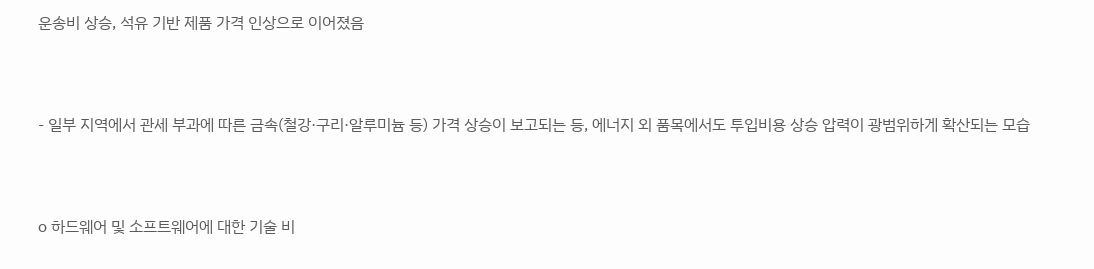운송비 상승, 석유 기반 제품 가격 인상으로 이어졌음



- 일부 지역에서 관세 부과에 따른 금속(철강·구리·알루미늄 등) 가격 상승이 보고되는 등, 에너지 외 품목에서도 투입비용 상승 압력이 광범위하게 확산되는 모습



o 하드웨어 및 소프트웨어에 대한 기술 비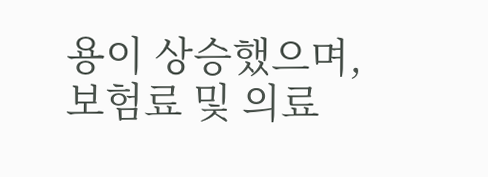용이 상승했으며, 보험료 및 의료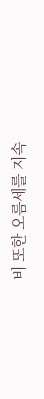비 또한 오름세를 지속